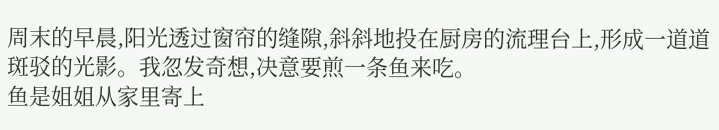周末的早晨,阳光透过窗帘的缝隙,斜斜地投在厨房的流理台上,形成一道道斑驳的光影。我忽发奇想,决意要煎一条鱼来吃。
鱼是姐姐从家里寄上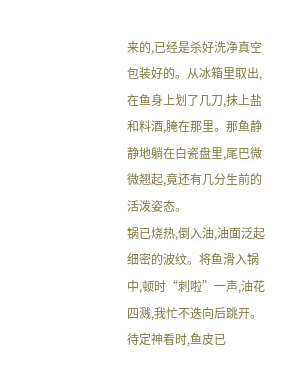来的,已经是杀好洗净真空包装好的。从冰箱里取出,在鱼身上划了几刀,抹上盐和料酒,腌在那里。那鱼静静地躺在白瓷盘里,尾巴微微翘起,竟还有几分生前的活泼姿态。
锅已烧热,倒入油,油面泛起细密的波纹。将鱼滑入锅中,顿时“刺啦”一声,油花四溅,我忙不迭向后跳开。待定神看时,鱼皮已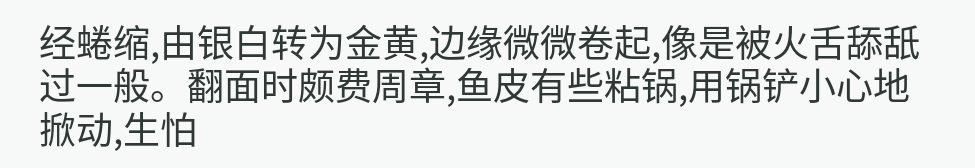经蜷缩,由银白转为金黄,边缘微微卷起,像是被火舌舔舐过一般。翻面时颇费周章,鱼皮有些粘锅,用锅铲小心地掀动,生怕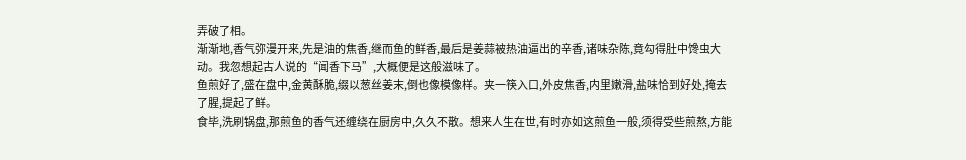弄破了相。
渐渐地,香气弥漫开来,先是油的焦香,继而鱼的鲜香,最后是姜蒜被热油逼出的辛香,诸味杂陈,竟勾得肚中馋虫大动。我忽想起古人说的“闻香下马”,大概便是这般滋味了。
鱼煎好了,盛在盘中,金黄酥脆,缀以葱丝姜末,倒也像模像样。夹一筷入口,外皮焦香,内里嫩滑,盐味恰到好处,掩去了腥,提起了鲜。
食毕,洗刷锅盘,那煎鱼的香气还缠绕在厨房中,久久不散。想来人生在世,有时亦如这煎鱼一般,须得受些煎熬,方能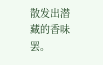散发出潜藏的香味罢。